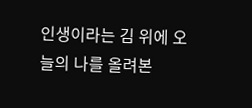인생이라는 김 위에 오늘의 나를 올려본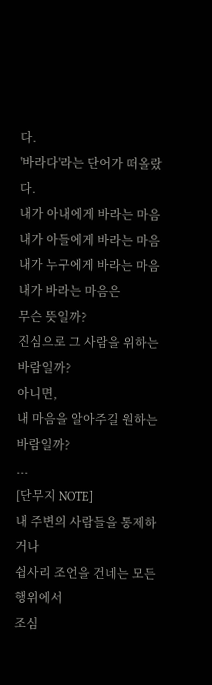다.
'바라다'라는 단어가 떠올랐다.
내가 아내에게 바라는 마음
내가 아들에게 바라는 마음
내가 누구에게 바라는 마음
내가 바라는 마음은
무슨 뜻일까?
진심으로 그 사람을 위하는 바람일까?
아니면,
내 마음을 알아주길 원하는 바람일까?
...
[단무지 NOTE]
내 주변의 사람들을 통제하거나
쉽사리 조언을 건네는 모든 행위에서
조심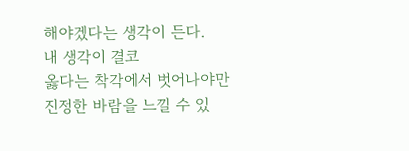해야겠다는 생각이 든다.
내 생각이 결코
옳다는 착각에서 벗어나야만
진정한 바람을 느낄 수 있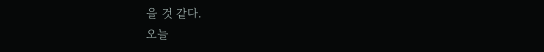을 것 같다.
오늘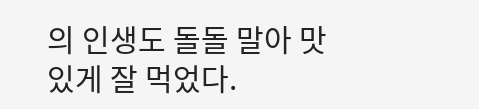의 인생도 돌돌 말아 맛있게 잘 먹었다.